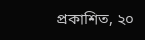প্রকাশিত, ২০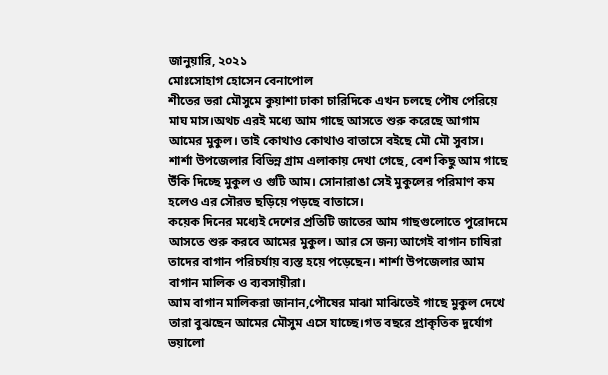জানুয়ারি, ২০২১
মোঃসোহাগ হোসেন বেনাপোল
শীতের ভরা মৌসুমে কুয়াশা ঢাকা চারিদিকে এখন চলছে পৌষ পেরিয়ে মাঘ মাস।অথচ এরই মধ্যে আম গাছে আসতে শুরু করেছে আগাম আমের মুকুল। তাই কোথাও কোথাও বাতাসে বইছে মৌ মৌ সুবাস।
শার্শা উপজেলার বিভিন্ন গ্রাম এলাকায় দেখা গেছে, বেশ কিছু আম গাছে উঁকি দিচ্ছে মুকুল ও গুটি আম। সোনারাঙা সেই মুকুলের পরিমাণ কম হলেও এর সৌরভ ছড়িয়ে পড়ছে বাতাসে।
কয়েক দিনের মধ্যেই দেশের প্রতিটি জাতের আম গাছগুলোতে পুরোদমে আসতে শুরু করবে আমের মুকুল। আর সে জন্য আগেই বাগান চাষিরা তাদের বাগান পরিচর্যায় ব্যস্ত হয়ে পড়েছেন। শার্শা উপজেলার আম বাগান মালিক ও ব্যবসায়ীরা।
আম বাগান মালিকরা জানান,পৌষের মাঝা মাঝিতেই গাছে মুকুল দেখে তারা বুঝছেন আমের মৌসুম এসে যাচ্ছে।গত বছরে প্রাকৃতিক দুর্যোগ ভয়ালো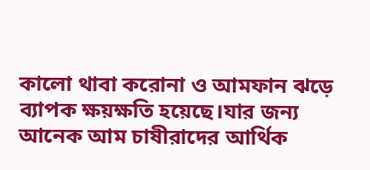কালো থাবা করোনা ও আমফান ঝড়ে ব্যাপক ক্ষয়ক্ষতি হয়েছে।যার জন্য আনেক আম চাষীরাদের আর্থিক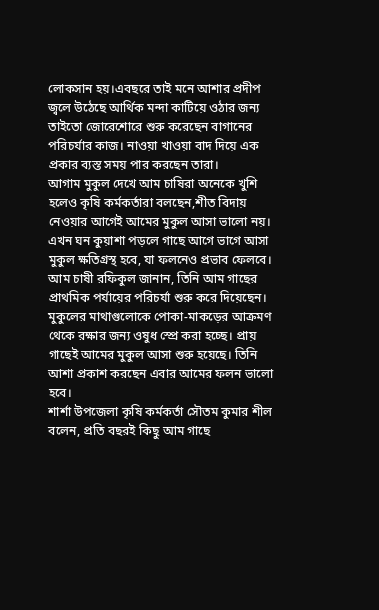লোকসান হয়।এবছরে তাই মনে আশার প্রদীপ জ্বলে উঠেছে আর্থিক মন্দা কাটিয়ে ওঠার জন্য তাইতো জোরেশোরে শুরু করেছেন বাগানের পরিচর্যার কাজ। নাওয়া খাওয়া বাদ দিয়ে এক প্রকার ব্যস্ত সময় পার করছেন তারা।
আগাম মুকুল দেখে আম চাষিরা অনেকে খুশি হলেও কৃষি কর্মকর্তারা বলছেন,শীত বিদায় নেওয়ার আগেই আমের মুকুল আসা ভালো নয়। এখন ঘন কুয়াশা পড়লে গাছে আগে ভাগে আসা মুকুল ক্ষতিগ্রস্থ হবে, যা ফলনেও প্রভাব ফেলবে।
আম চাষী রফিকুল জানান, তিনি আম গাছের প্রাথমিক পর্যায়ের পরিচর্যা শুরু করে দিয়েছেন। মুকুলের মাথাগুলোকে পোকা-মাকড়ের আক্রমণ থেকে রক্ষার জন্য ওষুধ স্প্রে করা হচ্ছে। প্রায় গাছেই আমের মুকুল আসা শুরু হয়েছে। তিনি আশা প্রকাশ করছেন এবার আমের ফলন ভালো হবে।
শার্শা উপজেলা কৃষি কর্মকর্তা সৌতম কুমার শীল বলেন, প্রতি বছরই কিছু আম গাছে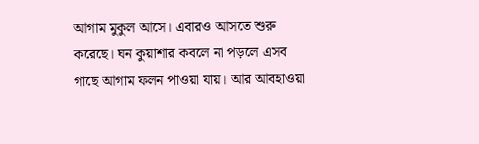আগাম মুকুল আসে। এবারও আসতে শুরু করেছে। ঘন কুয়াশার কবলে না পড়লে এসব গাছে আগাম ফলন পাওয়া যায়। আর আবহাওয়া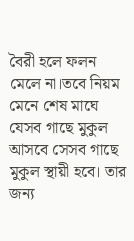বৈরী হলে ফলন মেলে না।তবে নিয়ম মেনে শেষ মাঘে যেসব গাছে মুকুল আসবে সেসব গাছে মুকুল স্থায়ী হবে। তার জন্য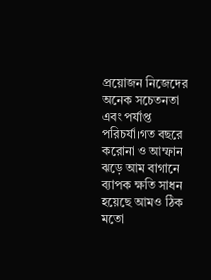প্রয়োজন নিজেদের অনেক সচেতনতা এবং পর্যাপ্ত পরিচর্যা।গত বছরে করোনা ও আম্ফান ঝড়ে আম বাগানে ব্যাপক ক্ষতি সাধন হয়েছে আমও ঠিক মতো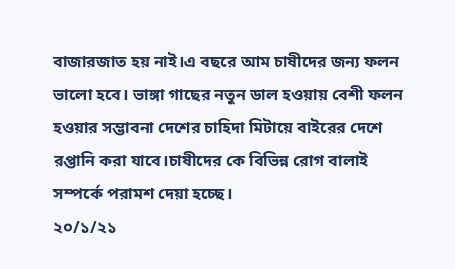বাজারজাত হয় নাই।এ বছরে আম চাষীদের জন্য ফলন ভালো হবে। ভাঙ্গা গাছের নতুন ডাল হওয়ায় বেশী ফলন হওয়ার সম্ভাবনা দেশের চাহিদা মিটায়ে বাইরের দেশে রপ্তানি করা যাবে।চাষীদের কে বিভিন্ন রোগ বালাই সম্পর্কে পরামশ দেয়া হচ্ছে।
২০/১/২১